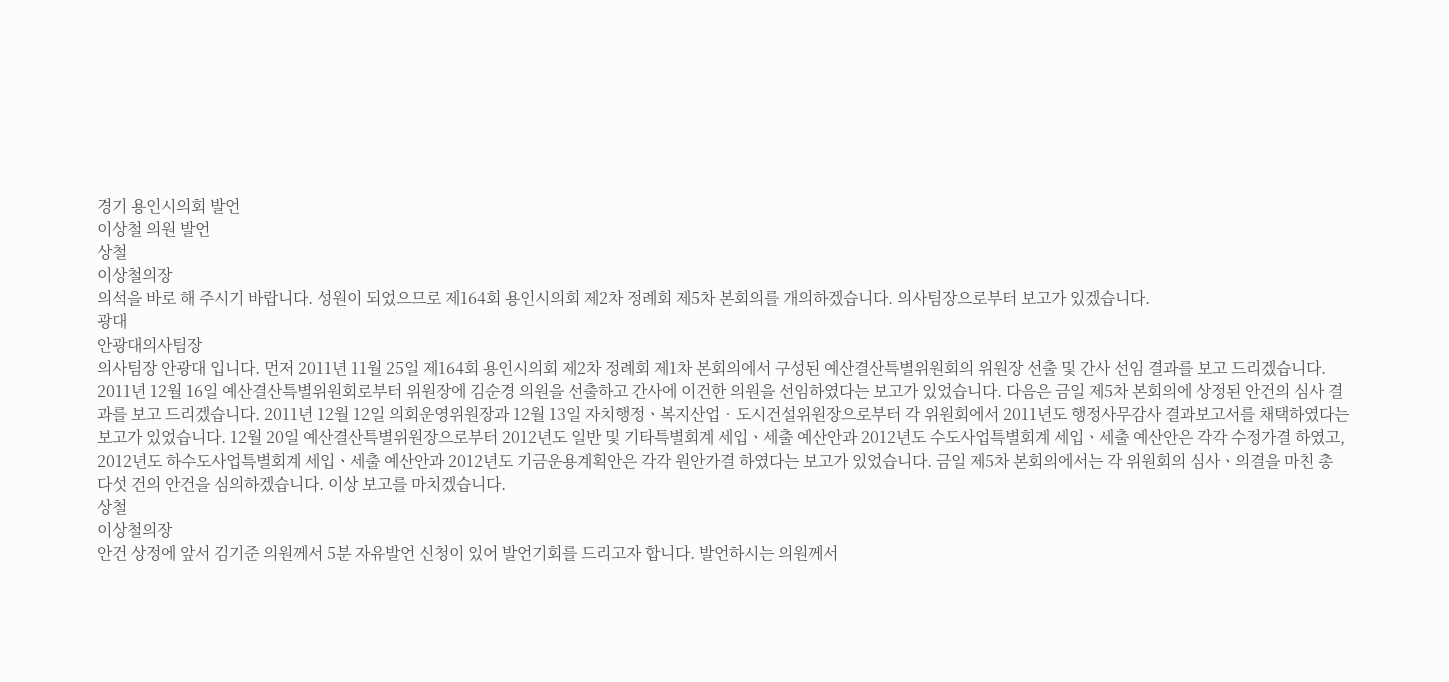경기 용인시의회 발언
이상철 의원 발언
상철
이상철의장
의석을 바로 해 주시기 바랍니다. 성원이 되었으므로 제164회 용인시의회 제2차 정례회 제5차 본회의를 개의하겠습니다. 의사팀장으로부터 보고가 있겠습니다.
광대
안광대의사팀장
의사팀장 안광대 입니다. 먼저 2011년 11월 25일 제164회 용인시의회 제2차 정례회 제1차 본회의에서 구성된 예산결산특별위원회의 위원장 선출 및 간사 선임 결과를 보고 드리겠습니다. 2011년 12월 16일 예산결산특별위원회로부터 위원장에 김순경 의원을 선출하고 간사에 이건한 의원을 선임하였다는 보고가 있었습니다. 다음은 금일 제5차 본회의에 상정된 안건의 심사 결과를 보고 드리겠습니다. 2011년 12월 12일 의회운영위원장과 12월 13일 자치행정ㆍ복지산업‧도시건설위원장으로부터 각 위원회에서 2011년도 행정사무감사 결과보고서를 채택하였다는 보고가 있었습니다. 12월 20일 예산결산특별위원장으로부터 2012년도 일반 및 기타특별회계 세입ㆍ세출 예산안과 2012년도 수도사업특별회계 세입ㆍ세출 예산안은 각각 수정가결 하였고, 2012년도 하수도사업특별회계 세입ㆍ세출 예산안과 2012년도 기금운용계획안은 각각 원안가결 하였다는 보고가 있었습니다. 금일 제5차 본회의에서는 각 위원회의 심사ㆍ의결을 마친 총 다섯 건의 안건을 심의하겠습니다. 이상 보고를 마치겠습니다.
상철
이상철의장
안건 상정에 앞서 김기준 의원께서 5분 자유발언 신청이 있어 발언기회를 드리고자 합니다. 발언하시는 의원께서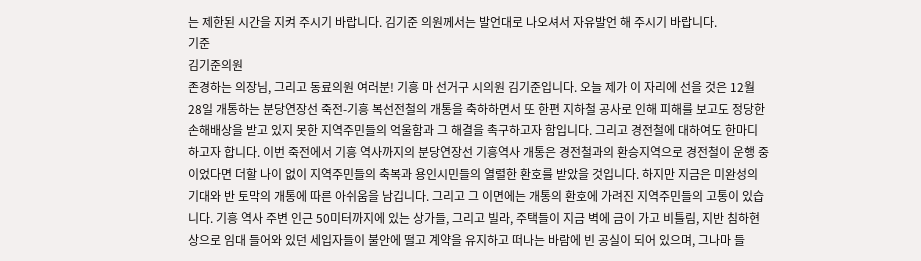는 제한된 시간을 지켜 주시기 바랍니다. 김기준 의원께서는 발언대로 나오셔서 자유발언 해 주시기 바랍니다.
기준
김기준의원
존경하는 의장님, 그리고 동료의원 여러분! 기흥 마 선거구 시의원 김기준입니다. 오늘 제가 이 자리에 선을 것은 12월 28일 개통하는 분당연장선 죽전-기흥 복선전철의 개통을 축하하면서 또 한편 지하철 공사로 인해 피해를 보고도 정당한 손해배상을 받고 있지 못한 지역주민들의 억울함과 그 해결을 촉구하고자 함입니다. 그리고 경전철에 대하여도 한마디 하고자 합니다. 이번 죽전에서 기흥 역사까지의 분당연장선 기흥역사 개통은 경전철과의 환승지역으로 경전철이 운행 중 이었다면 더할 나이 없이 지역주민들의 축복과 용인시민들의 열렬한 환호를 받았을 것입니다. 하지만 지금은 미완성의 기대와 반 토막의 개통에 따른 아쉬움을 남깁니다. 그리고 그 이면에는 개통의 환호에 가려진 지역주민들의 고통이 있습니다. 기흥 역사 주변 인근 50미터까지에 있는 상가들, 그리고 빌라, 주택들이 지금 벽에 금이 가고 비틀림, 지반 침하현상으로 임대 들어와 있던 세입자들이 불안에 떨고 계약을 유지하고 떠나는 바람에 빈 공실이 되어 있으며, 그나마 들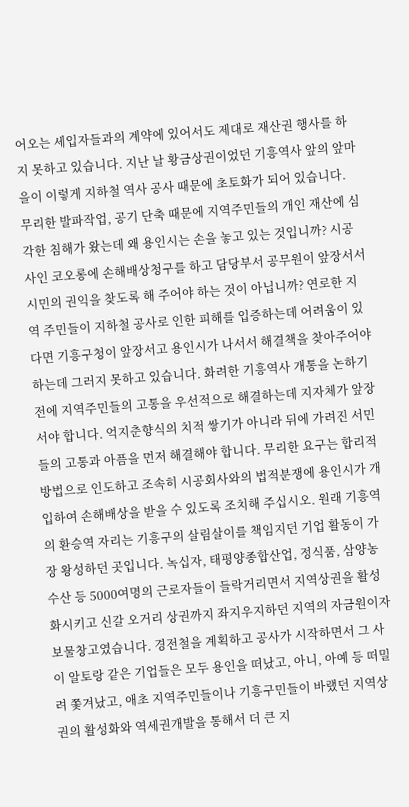어오는 세입자들과의 계약에 있어서도 제대로 재산권 행사를 하지 못하고 있습니다. 지난 날 황금상권이었던 기흥역사 앞의 앞마을이 이렇게 지하철 역사 공사 때문에 초토화가 되어 있습니다. 무리한 발파작업, 공기 단축 때문에 지역주민들의 개인 재산에 심각한 침해가 왔는데 왜 용인시는 손을 놓고 있는 것입니까? 시공사인 코오롱에 손해배상청구를 하고 담당부서 공무원이 앞장서서 시민의 권익을 찾도록 해 주어야 하는 것이 아닙니까? 연로한 지역 주민들이 지하철 공사로 인한 피해를 입증하는데 어려움이 있다면 기흥구청이 앞장서고 용인시가 나서서 해결책을 찾아주어야 하는데 그러지 못하고 있습니다. 화려한 기흥역사 개통을 논하기 전에 지역주민들의 고통을 우선적으로 해결하는데 지자체가 앞장서야 합니다. 억지춘향식의 치적 쌓기가 아니라 뒤에 가려진 서민들의 고통과 아픔을 먼저 해결해야 합니다. 무리한 요구는 합리적 방법으로 인도하고 조속히 시공회사와의 법적분쟁에 용인시가 개입하여 손해배상을 받을 수 있도록 조치해 주십시오. 원래 기흥역의 환승역 자리는 기흥구의 살림살이를 책임지던 기업 활동이 가장 왕성하던 곳입니다. 녹십자, 태평양종합산업, 정식품, 삼양농수산 등 5000여명의 근로자들이 들락거리면서 지역상권을 활성화시키고 신갈 오거리 상권까지 좌지우지하던 지역의 자금원이자 보물창고였습니다. 경전철을 계획하고 공사가 시작하면서 그 사이 알토랑 같은 기업들은 모두 용인을 떠났고, 아니, 아예 등 떠밀려 쫓겨났고, 애초 지역주민들이나 기흥구민들이 바랬던 지역상권의 활성화와 역세권개발을 통해서 더 큰 지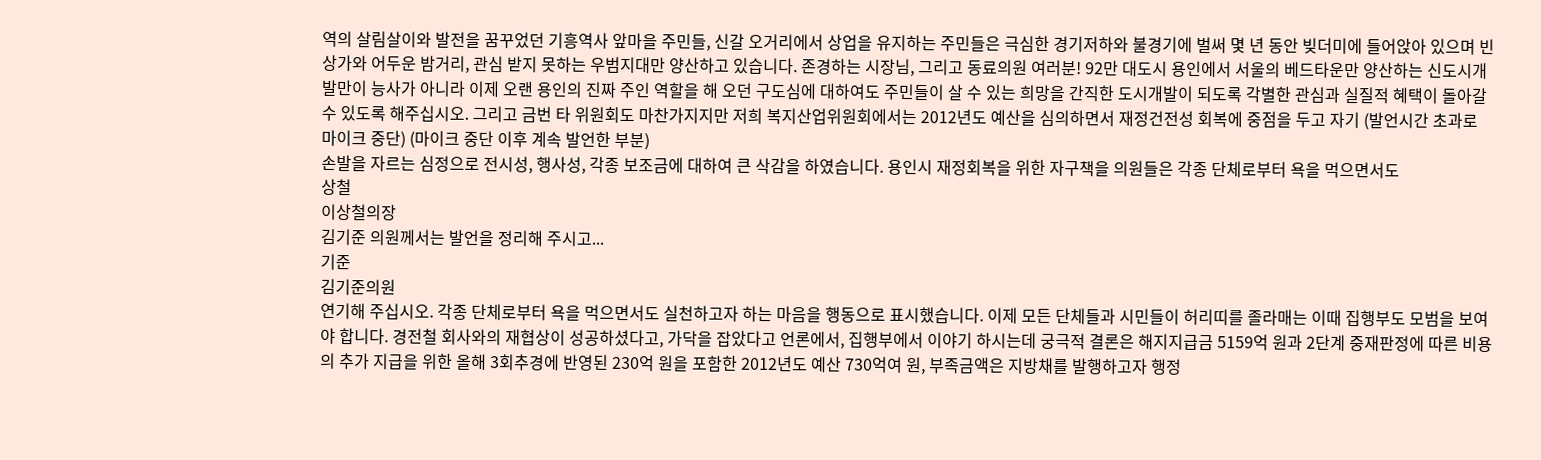역의 살림살이와 발전을 꿈꾸었던 기흥역사 앞마을 주민들, 신갈 오거리에서 상업을 유지하는 주민들은 극심한 경기저하와 불경기에 벌써 몇 년 동안 빚더미에 들어앉아 있으며 빈 상가와 어두운 밤거리, 관심 받지 못하는 우범지대만 양산하고 있습니다. 존경하는 시장님, 그리고 동료의원 여러분! 92만 대도시 용인에서 서울의 베드타운만 양산하는 신도시개발만이 능사가 아니라 이제 오랜 용인의 진짜 주인 역할을 해 오던 구도심에 대하여도 주민들이 살 수 있는 희망을 간직한 도시개발이 되도록 각별한 관심과 실질적 혜택이 돌아갈 수 있도록 해주십시오. 그리고 금번 타 위원회도 마찬가지지만 저희 복지산업위원회에서는 2012년도 예산을 심의하면서 재정건전성 회복에 중점을 두고 자기 (발언시간 초과로 마이크 중단) (마이크 중단 이후 계속 발언한 부분)
손발을 자르는 심정으로 전시성, 행사성, 각종 보조금에 대하여 큰 삭감을 하였습니다. 용인시 재정회복을 위한 자구책을 의원들은 각종 단체로부터 욕을 먹으면서도
상철
이상철의장
김기준 의원께서는 발언을 정리해 주시고...
기준
김기준의원
연기해 주십시오. 각종 단체로부터 욕을 먹으면서도 실천하고자 하는 마음을 행동으로 표시했습니다. 이제 모든 단체들과 시민들이 허리띠를 졸라매는 이때 집행부도 모범을 보여야 합니다. 경전철 회사와의 재협상이 성공하셨다고, 가닥을 잡았다고 언론에서, 집행부에서 이야기 하시는데 궁극적 결론은 해지지급금 5159억 원과 2단계 중재판정에 따른 비용의 추가 지급을 위한 올해 3회추경에 반영된 230억 원을 포함한 2012년도 예산 730억여 원, 부족금액은 지방채를 발행하고자 행정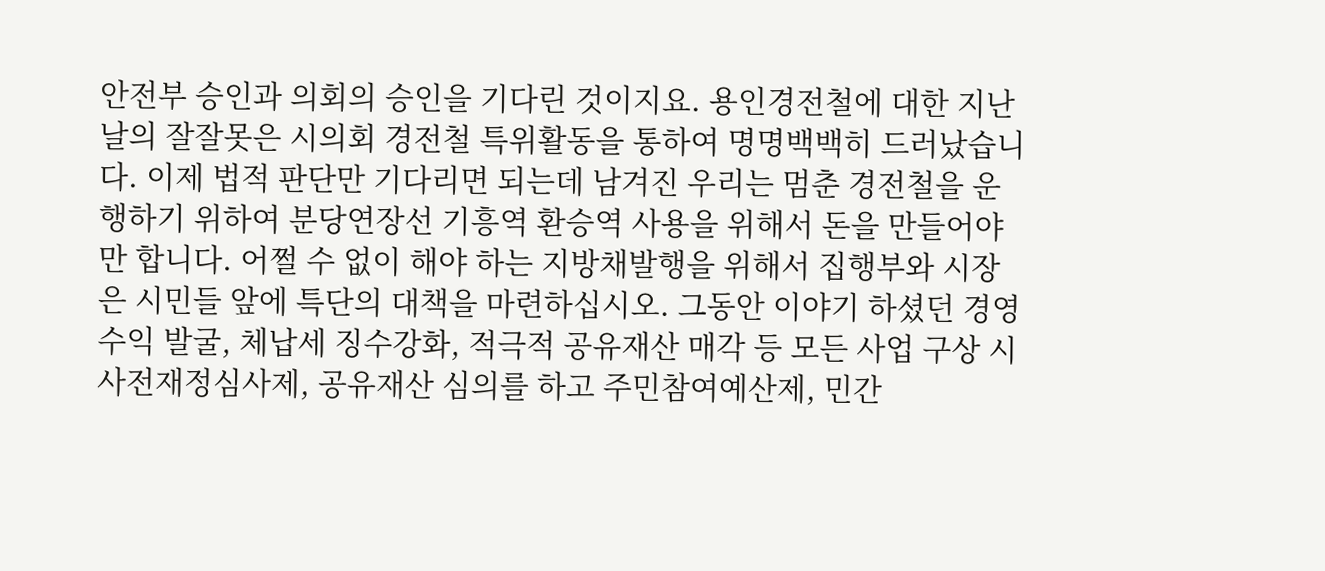안전부 승인과 의회의 승인을 기다린 것이지요. 용인경전철에 대한 지난날의 잘잘못은 시의회 경전철 특위활동을 통하여 명명백백히 드러났습니다. 이제 법적 판단만 기다리면 되는데 남겨진 우리는 멈춘 경전철을 운행하기 위하여 분당연장선 기흥역 환승역 사용을 위해서 돈을 만들어야만 합니다. 어쩔 수 없이 해야 하는 지방채발행을 위해서 집행부와 시장은 시민들 앞에 특단의 대책을 마련하십시오. 그동안 이야기 하셨던 경영수익 발굴, 체납세 징수강화, 적극적 공유재산 매각 등 모든 사업 구상 시 사전재정심사제, 공유재산 심의를 하고 주민참여예산제, 민간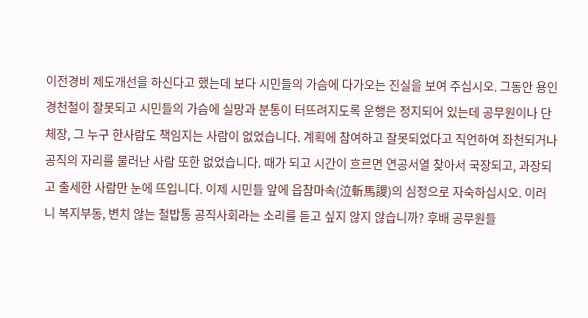이전경비 제도개선을 하신다고 했는데 보다 시민들의 가슴에 다가오는 진실을 보여 주십시오. 그동안 용인경천철이 잘못되고 시민들의 가슴에 실망과 분통이 터뜨려지도록 운행은 정지되어 있는데 공무원이나 단체장, 그 누구 한사람도 책임지는 사람이 없었습니다. 계획에 참여하고 잘못되었다고 직언하여 좌천되거나 공직의 자리를 물러난 사람 또한 없었습니다. 때가 되고 시간이 흐르면 연공서열 찾아서 국장되고, 과장되고 출세한 사람만 눈에 뜨입니다. 이제 시민들 앞에 읍참마속(泣斬馬謖)의 심정으로 자숙하십시오. 이러니 복지부동, 변치 않는 철밥통 공직사회라는 소리를 듣고 싶지 않지 않습니까? 후배 공무원들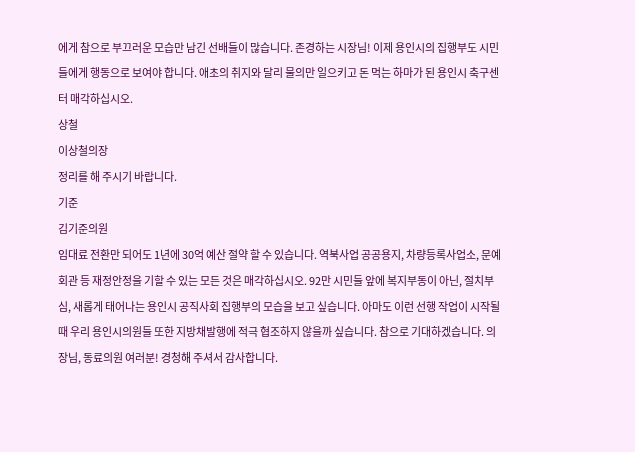에게 참으로 부끄러운 모습만 남긴 선배들이 많습니다. 존경하는 시장님! 이제 용인시의 집행부도 시민들에게 행동으로 보여야 합니다. 애초의 취지와 달리 물의만 일으키고 돈 먹는 하마가 된 용인시 축구센터 매각하십시오.
상철
이상철의장
정리를 해 주시기 바랍니다.
기준
김기준의원
임대료 전환만 되어도 1년에 30억 예산 절약 할 수 있습니다. 역북사업 공공용지, 차량등록사업소, 문예회관 등 재정안정을 기할 수 있는 모든 것은 매각하십시오. 92만 시민들 앞에 복지부동이 아닌, 절치부심, 새롭게 태어나는 용인시 공직사회 집행부의 모습을 보고 싶습니다. 아마도 이런 선행 작업이 시작될 때 우리 용인시의원들 또한 지방채발행에 적극 협조하지 않을까 싶습니다. 참으로 기대하겠습니다. 의장님, 동료의원 여러분! 경청해 주셔서 감사합니다.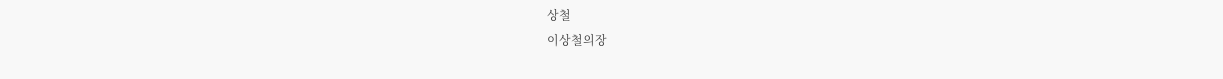상철
이상철의장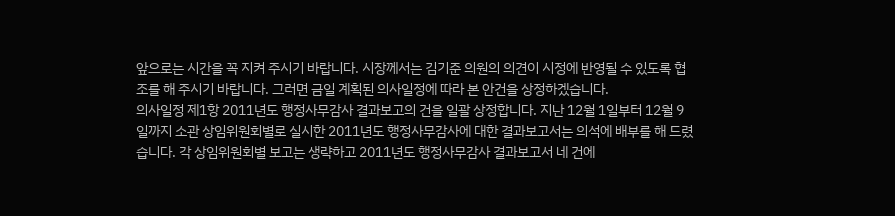앞으로는 시간을 꼭 지켜 주시기 바랍니다. 시장께서는 김기준 의원의 의견이 시정에 반영될 수 있도록 협조를 해 주시기 바랍니다. 그러면 금일 계획된 의사일정에 따라 본 안건을 상정하겠습니다.
의사일정 제1항 2011년도 행정사무감사 결과보고의 건을 일괄 상정합니다. 지난 12월 1일부터 12월 9일까지 소관 상임위원회별로 실시한 2011년도 행정사무감사에 대한 결과보고서는 의석에 배부를 해 드렸습니다. 각 상임위원회별 보고는 생략하고 2011년도 행정사무감사 결과보고서 네 건에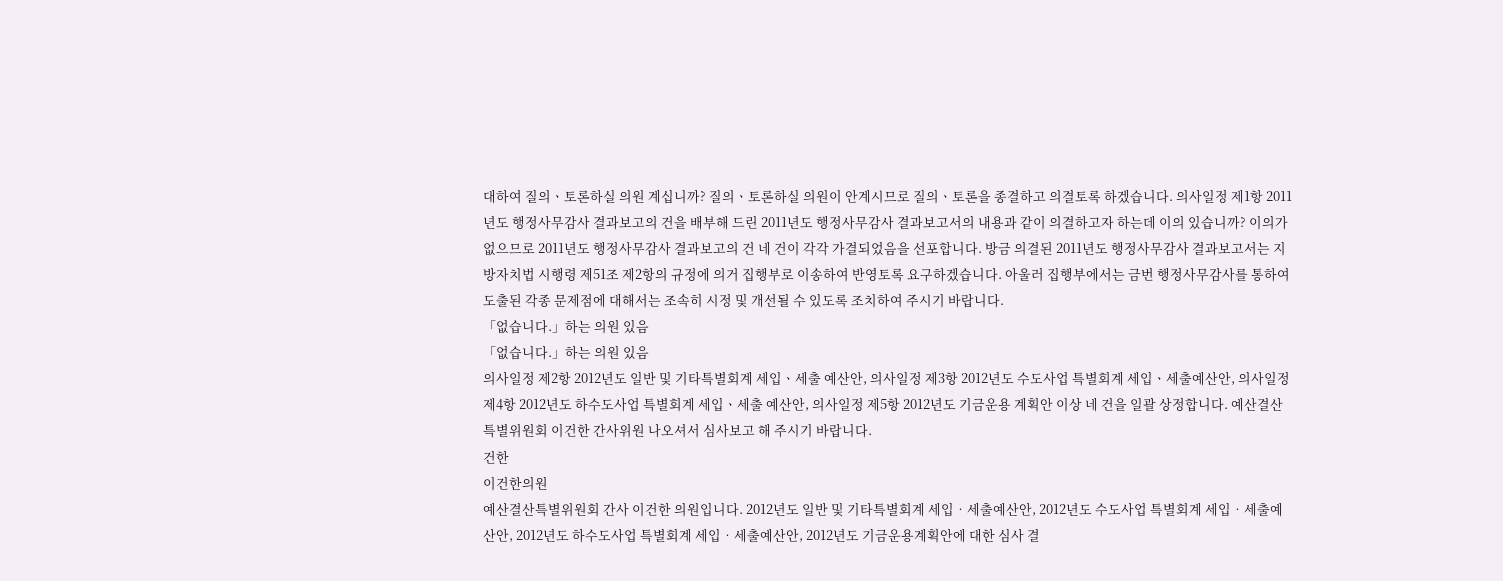대하여 질의ㆍ토론하실 의원 계십니까? 질의ㆍ토론하실 의원이 안계시므로 질의ㆍ토론을 종결하고 의결토록 하겠습니다. 의사일정 제1항 2011년도 행정사무감사 결과보고의 건을 배부해 드린 2011년도 행정사무감사 결과보고서의 내용과 같이 의결하고자 하는데 이의 있습니까? 이의가 없으므로 2011년도 행정사무감사 결과보고의 건 네 건이 각각 가결되었음을 선포합니다. 방금 의결된 2011년도 행정사무감사 결과보고서는 지방자치법 시행령 제51조 제2항의 규정에 의거 집행부로 이송하여 반영토록 요구하겠습니다. 아울러 집행부에서는 금번 행정사무감사를 통하여 도출된 각종 문제점에 대해서는 조속히 시정 및 개선될 수 있도록 조치하여 주시기 바랍니다.
「없습니다.」하는 의원 있음
「없습니다.」하는 의원 있음
의사일정 제2항 2012년도 일반 및 기타특별회계 세입ㆍ세출 예산안, 의사일정 제3항 2012년도 수도사업 특별회계 세입ㆍ세출예산안, 의사일정 제4항 2012년도 하수도사업 특별회계 세입ㆍ세출 예산안, 의사일정 제5항 2012년도 기금운용 계획안 이상 네 건을 일괄 상정합니다. 예산결산특별위원회 이건한 간사위원 나오셔서 심사보고 해 주시기 바랍니다.
건한
이건한의원
예산결산특별위원회 간사 이건한 의원입니다. 2012년도 일반 및 기타특별회계 세입‧세출예산안, 2012년도 수도사업 특별회계 세입‧세출예산안, 2012년도 하수도사업 특별회계 세입‧세출예산안, 2012년도 기금운용계획안에 대한 심사 결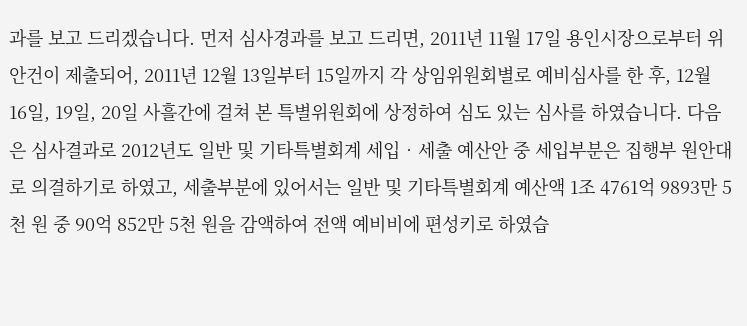과를 보고 드리겠습니다. 먼저 심사경과를 보고 드리면, 2011년 11월 17일 용인시장으로부터 위 안건이 제출되어, 2011년 12월 13일부터 15일까지 각 상임위원회별로 예비심사를 한 후, 12월 16일, 19일, 20일 사흘간에 걸쳐 본 특별위원회에 상정하여 심도 있는 심사를 하였습니다. 다음은 심사결과로 2012년도 일반 및 기타특별회계 세입‧세출 예산안 중 세입부분은 집행부 원안대로 의결하기로 하였고, 세출부분에 있어서는 일반 및 기타특별회계 예산액 1조 4761억 9893만 5천 원 중 90억 852만 5천 원을 감액하여 전액 예비비에 편성키로 하였습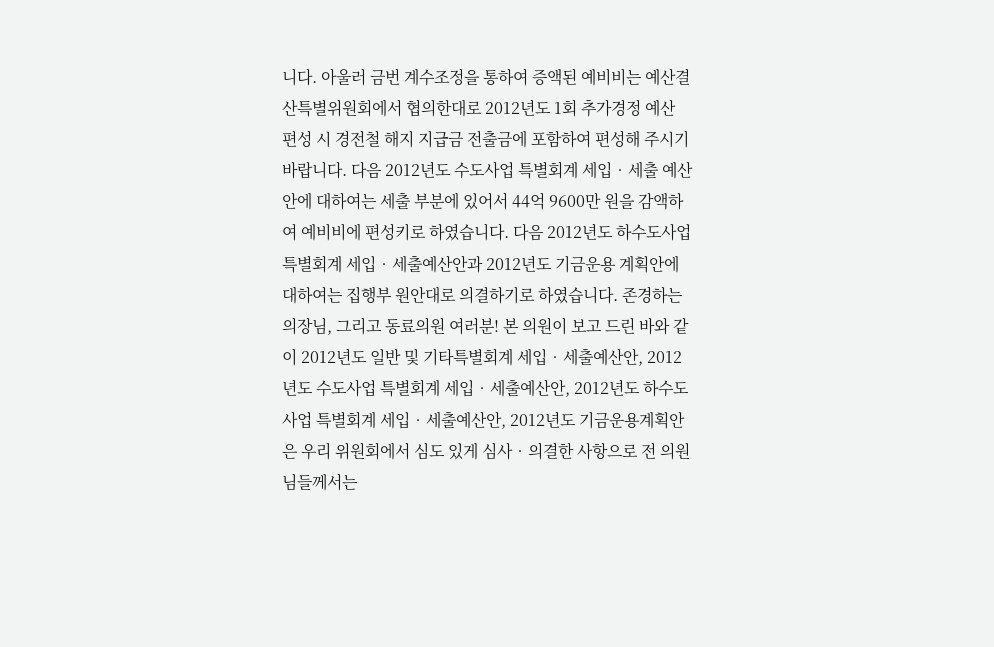니다. 아울러 금번 계수조정을 통하여 증액된 예비비는 예산결산특별위원회에서 협의한대로 2012년도 1회 추가경정 예산 편성 시 경전철 해지 지급금 전출금에 포함하여 편성해 주시기 바랍니다. 다음 2012년도 수도사업 특별회계 세입‧세출 예산안에 대하여는 세출 부분에 있어서 44억 9600만 원을 감액하여 예비비에 편성키로 하였습니다. 다음 2012년도 하수도사업 특별회계 세입‧세출예산안과 2012년도 기금운용 계획안에 대하여는 집행부 원안대로 의결하기로 하였습니다. 존경하는 의장님, 그리고 동료의원 여러분! 본 의원이 보고 드린 바와 같이 2012년도 일반 및 기타특별회계 세입‧세출예산안, 2012년도 수도사업 특별회계 세입‧세출예산안, 2012년도 하수도사업 특별회계 세입‧세출예산안, 2012년도 기금운용계획안은 우리 위원회에서 심도 있게 심사‧의결한 사항으로 전 의원님들께서는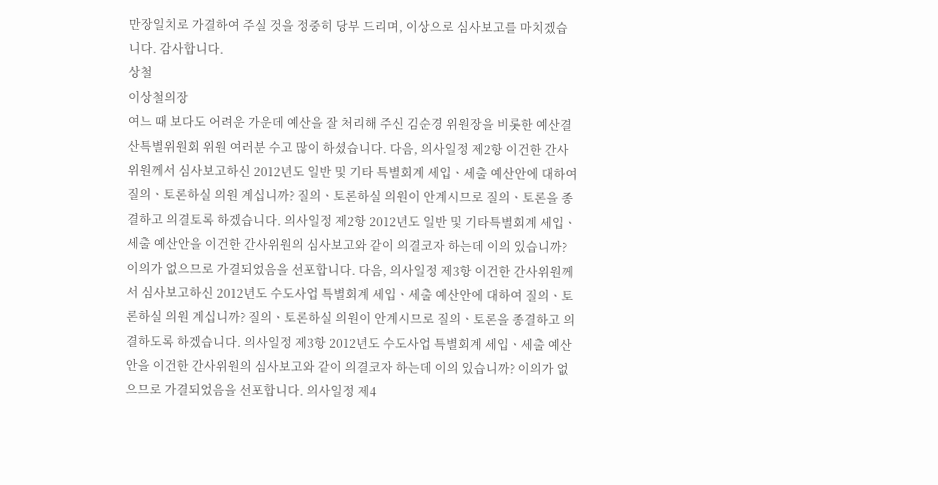만장일치로 가결하여 주실 것을 정중히 당부 드리며, 이상으로 심사보고를 마치겠습니다. 감사합니다.
상철
이상철의장
여느 때 보다도 어려운 가운데 예산을 잘 처리해 주신 김순경 위원장을 비롯한 예산결산특별위원회 위원 여러분 수고 많이 하셨습니다. 다음, 의사일정 제2항 이건한 간사위원께서 심사보고하신 2012년도 일반 및 기타 특별회계 세입ㆍ세출 예산안에 대하여 질의ㆍ토론하실 의원 계십니까? 질의ㆍ토론하실 의원이 안계시므로 질의ㆍ토론을 종결하고 의결토록 하겠습니다. 의사일정 제2항 2012년도 일반 및 기타특별회계 세입ㆍ세출 예산안을 이건한 간사위원의 심사보고와 같이 의결코자 하는데 이의 있습니까? 이의가 없으므로 가결되었음을 선포합니다. 다음, 의사일정 제3항 이건한 간사위원께서 심사보고하신 2012년도 수도사업 특별회계 세입ㆍ세출 예산안에 대하여 질의ㆍ토론하실 의원 계십니까? 질의ㆍ토론하실 의원이 안계시므로 질의ㆍ토론을 종결하고 의결하도록 하겠습니다. 의사일정 제3항 2012년도 수도사업 특별회계 세입ㆍ세출 예산안을 이건한 간사위원의 심사보고와 같이 의결코자 하는데 이의 있습니까? 이의가 없으므로 가결되었음을 선포합니다. 의사일정 제4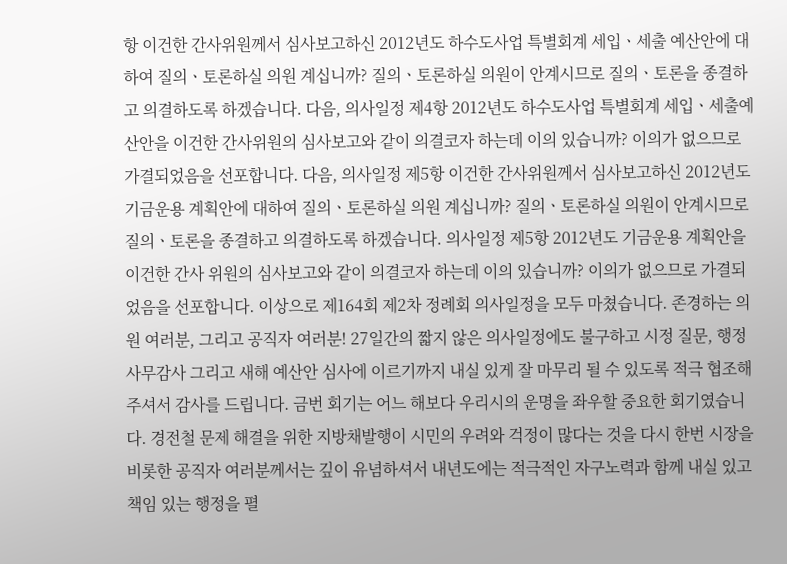항 이건한 간사위원께서 심사보고하신 2012년도 하수도사업 특별회계 세입ㆍ세출 예산안에 대하여 질의ㆍ토론하실 의원 계십니까? 질의ㆍ토론하실 의원이 안계시므로 질의ㆍ토론을 종결하고 의결하도록 하겠습니다. 다음, 의사일정 제4항 2012년도 하수도사업 특별회계 세입ㆍ세출예산안을 이건한 간사위원의 심사보고와 같이 의결코자 하는데 이의 있습니까? 이의가 없으므로 가결되었음을 선포합니다. 다음, 의사일정 제5항 이건한 간사위원께서 심사보고하신 2012년도 기금운용 계획안에 대하여 질의ㆍ토론하실 의원 계십니까? 질의ㆍ토론하실 의원이 안계시므로 질의ㆍ토론을 종결하고 의결하도록 하겠습니다. 의사일정 제5항 2012년도 기금운용 계획안을 이건한 간사 위원의 심사보고와 같이 의결코자 하는데 이의 있습니까? 이의가 없으므로 가결되었음을 선포합니다. 이상으로 제164회 제2차 정례회 의사일정을 모두 마쳤습니다. 존경하는 의원 여러분, 그리고 공직자 여러분! 27일간의 짧지 않은 의사일정에도 불구하고 시정 질문, 행정사무감사 그리고 새해 예산안 심사에 이르기까지 내실 있게 잘 마무리 될 수 있도록 적극 협조해 주셔서 감사를 드립니다. 금번 회기는 어느 해보다 우리시의 운명을 좌우할 중요한 회기였습니다. 경전철 문제 해결을 위한 지방채발행이 시민의 우려와 걱정이 많다는 것을 다시 한번 시장을 비롯한 공직자 여러분께서는 깊이 유념하셔서 내년도에는 적극적인 자구노력과 함께 내실 있고 책임 있는 행정을 펼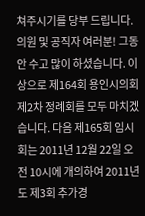쳐주시기를 당부 드립니다. 의원 및 공직자 여러분! 그동안 수고 많이 하셨습니다. 이상으로 제164회 용인시의회 제2차 정례회를 모두 마치겠습니다. 다음 제165회 임시회는 2011년 12월 22일 오전 10시에 개의하여 2011년도 제3회 추가경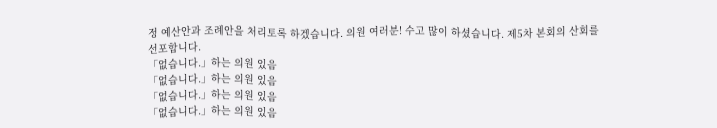정 예산안과 조례안을 처리토록 하겠습니다. 의원 여러분! 수고 많이 하셨습니다. 제5차 본회의 산회를 선포합니다.
「없습니다.」하는 의원 있음
「없습니다.」하는 의원 있음
「없습니다.」하는 의원 있음
「없습니다.」하는 의원 있음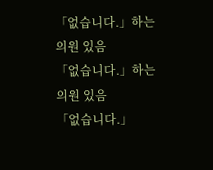「없습니다.」하는 의원 있음
「없습니다.」하는 의원 있음
「없습니다.」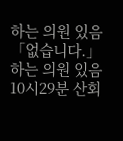하는 의원 있음
「없습니다.」하는 의원 있음
10시29분 산회